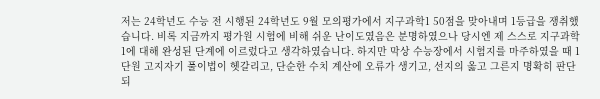저는 24학년도 수능 전 시행된 24학년도 9월 모의평가에서 지구과학1 50점을 맞아내며 1등급을 쟁취했습니다. 비록 지금까지 평가원 시험에 비해 쉬운 난이도였음은 분명하였으나 당시엔 제 스스로 지구과학1에 대해 완성된 단계에 이르렀다고 생각하였습니다. 하지만 막상 수능장에서 시험지를 마주하였을 때 1단원 고지자기 풀이법이 헷갈리고, 단순한 수치 계산에 오류가 생기고, 선지의 옳고 그른지 명확히 판단되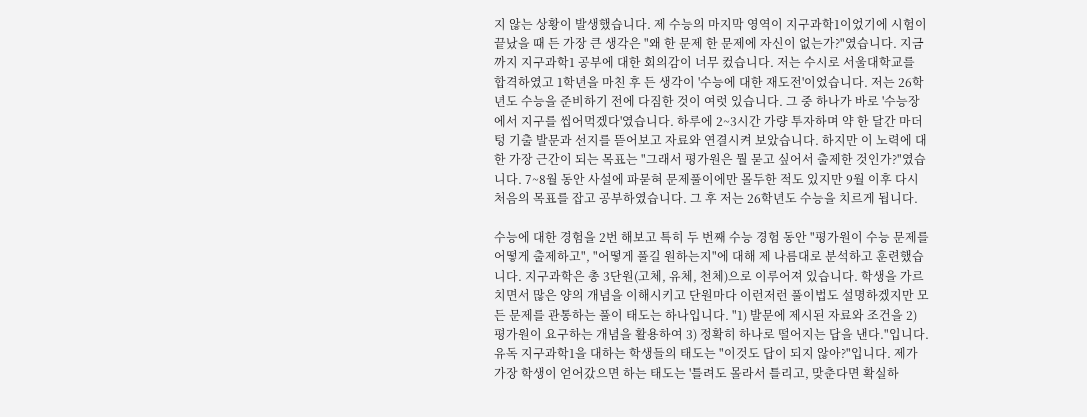지 않는 상황이 발생했습니다. 제 수능의 마지막 영역이 지구과학1이었기에 시험이 끝났을 때 든 가장 큰 생각은 "왜 한 문제 한 문제에 자신이 없는가?"였습니다. 지금까지 지구과학1 공부에 대한 회의감이 너무 컸습니다. 저는 수시로 서울대학교를 합격하였고 1학년을 마친 후 든 생각이 '수능에 대한 재도전'이었습니다. 저는 26학년도 수능을 준비하기 전에 다짐한 것이 여럿 있습니다. 그 중 하나가 바로 '수능장에서 지구를 씹어먹겠다'였습니다. 하루에 2~3시간 가량 투자하며 약 한 달간 마더텅 기출 발문과 선지를 뜯어보고 자료와 연결시켜 보았습니다. 하지만 이 노력에 대한 가장 근간이 되는 목표는 "그래서 평가원은 뭘 묻고 싶어서 출제한 것인가?"였습니다. 7~8월 동안 사설에 파묻혀 문제풀이에만 몰두한 적도 있지만 9월 이후 다시 처음의 목표를 잡고 공부하였습니다. 그 후 저는 26학년도 수능을 치르게 됩니다.

수능에 대한 경험을 2번 해보고 특히 두 번째 수능 경험 동안 "평가원이 수능 문제를 어떻게 출제하고", "어떻게 풀길 원하는지"에 대해 제 나름대로 분석하고 훈련했습니다. 지구과학은 총 3단원(고체, 유체, 천체)으로 이루어져 있습니다. 학생을 가르치면서 많은 양의 개념을 이해시키고 단원마다 이런저런 풀이법도 설명하겠지만 모든 문제를 관통하는 풀이 태도는 하나입니다. "1) 발문에 제시된 자료와 조건을 2) 평가원이 요구하는 개념을 활용하여 3) 정확히 하나로 떨어지는 답을 낸다."입니다. 유독 지구과학1을 대하는 학생들의 태도는 "이것도 답이 되지 않아?"입니다. 제가 가장 학생이 얻어갔으면 하는 태도는 '틀려도 몰라서 틀리고, 맞춘다면 확실하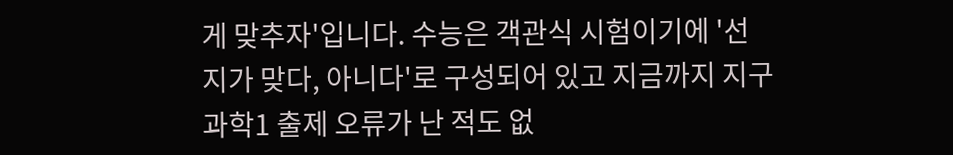게 맞추자'입니다. 수능은 객관식 시험이기에 '선지가 맞다, 아니다'로 구성되어 있고 지금까지 지구과학1 출제 오류가 난 적도 없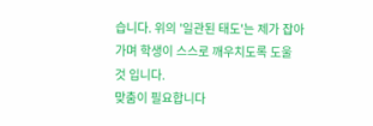습니다. 위의 '일관된 태도'는 제가 잡아가며 학생이 스스로 깨우치도록 도울 것 입니다.
맞춤이 필요합니다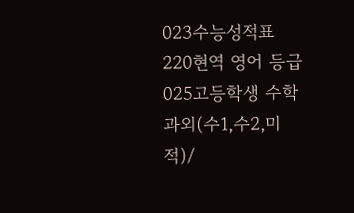023수능성적표
220현역 영어 등급
025고등학생 수학과외(수1,수2,미적)/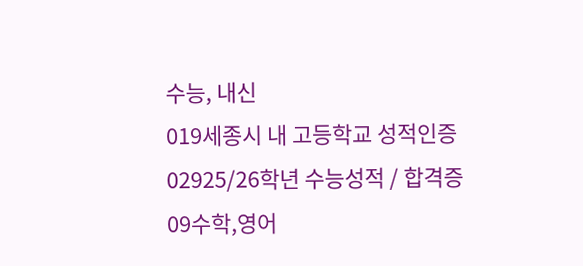수능, 내신
019세종시 내 고등학교 성적인증
02925/26학년 수능성적 / 합격증
09수학,영어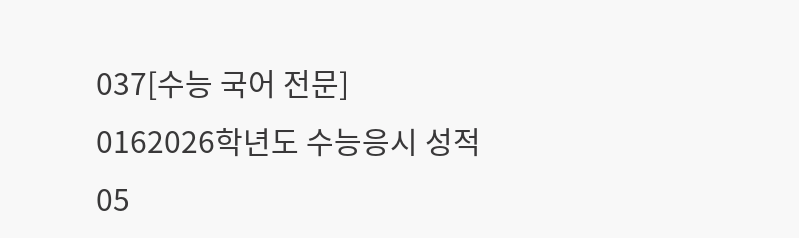037[수능 국어 전문]
0162026학년도 수능응시 성적
05